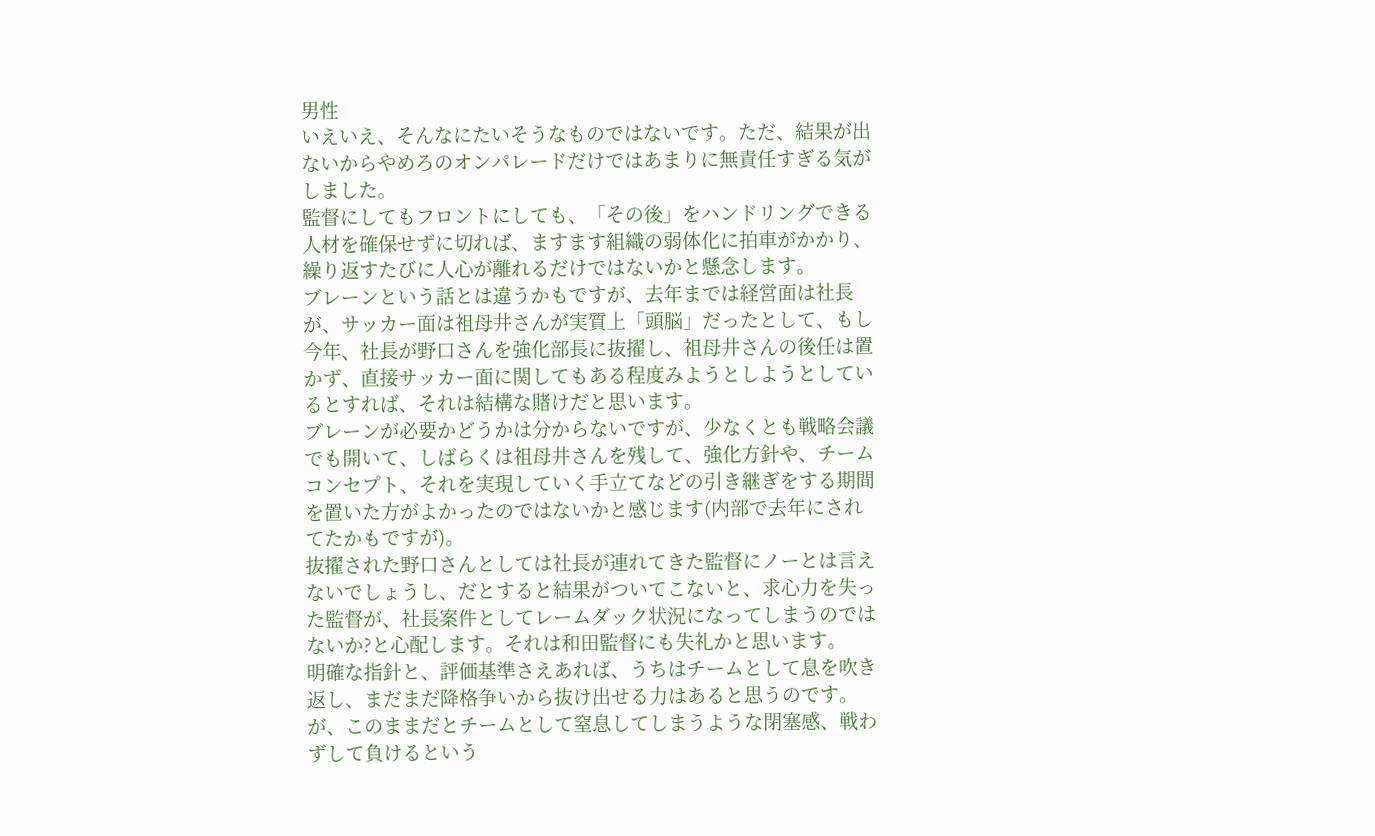男性
いえいえ、そんなにたいそうなものではないです。ただ、結果が出ないからやめろのオンパレードだけではあまりに無責任すぎる気がしました。
監督にしてもフロントにしても、「その後」をハンドリングできる人材を確保せずに切れば、ますます組織の弱体化に拍車がかかり、繰り返すたびに人心が離れるだけではないかと懸念します。
ブレーンという話とは違うかもですが、去年までは経営面は社長が、サッカー面は祖母井さんが実質上「頭脳」だったとして、もし今年、社長が野口さんを強化部長に抜擢し、祖母井さんの後任は置かず、直接サッカー面に関してもある程度みようとしようとしているとすれば、それは結構な賭けだと思います。
ブレーンが必要かどうかは分からないですが、少なくとも戦略会議でも開いて、しばらくは祖母井さんを残して、強化方針や、チームコンセプト、それを実現していく手立てなどの引き継ぎをする期間を置いた方がよかったのではないかと感じます(内部で去年にされてたかもですが)。
抜擢された野口さんとしては社長が連れてきた監督にノーとは言えないでしょうし、だとすると結果がついてこないと、求心力を失った監督が、社長案件としてレームダック状況になってしまうのではないか?と心配します。それは和田監督にも失礼かと思います。
明確な指針と、評価基準さえあれば、うちはチームとして息を吹き返し、まだまだ降格争いから抜け出せる力はあると思うのです。が、このままだとチームとして窒息してしまうような閉塞感、戦わずして負けるという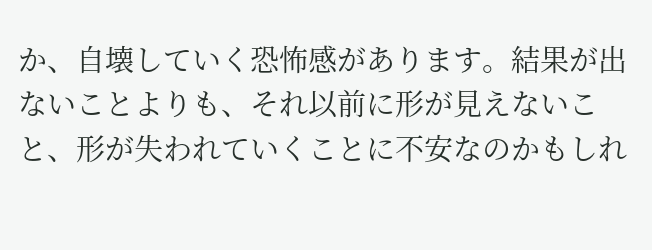か、自壊していく恐怖感があります。結果が出ないことよりも、それ以前に形が見えないこと、形が失われていくことに不安なのかもしれ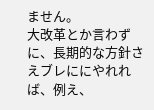ません。
大改革とか言わずに、長期的な方針さえブレににやれれば、例え、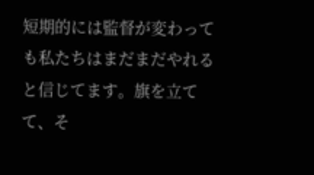短期的には監督が変わっても私たちはまだまだやれると信じてます。旗を立てて、そ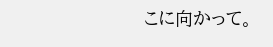こに向かって。